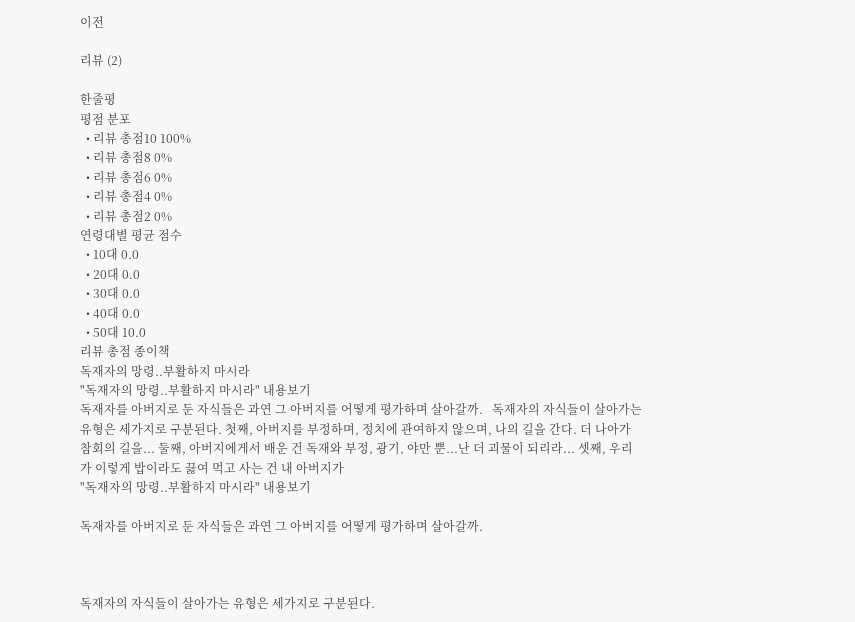이전

리뷰 (2)

한줄평
평점 분포
  • 리뷰 총점10 100%
  • 리뷰 총점8 0%
  • 리뷰 총점6 0%
  • 리뷰 총점4 0%
  • 리뷰 총점2 0%
연령대별 평균 점수
  • 10대 0.0
  • 20대 0.0
  • 30대 0.0
  • 40대 0.0
  • 50대 10.0
리뷰 총점 종이책
독재자의 망령..부활하지 마시라
"독재자의 망령..부활하지 마시라" 내용보기
독재자를 아버지로 둔 자식들은 과연 그 아버지를 어떻게 평가하며 살아갈까.   독재자의 자식들이 살아가는 유형은 세가지로 구분된다. 첫째, 아버지를 부정하며, 정치에 관여하지 않으며, 나의 길을 간다. 더 나아가 참회의 길을... 둘째, 아버지에게서 배운 건 독재와 부정, 광기, 야만 뿐...난 더 괴물이 되리라... 셋째, 우리가 이렇게 밥이라도 끓여 먹고 사는 건 내 아버지가
"독재자의 망령..부활하지 마시라" 내용보기

독재자를 아버지로 둔 자식들은 과연 그 아버지를 어떻게 평가하며 살아갈까.



독재자의 자식들이 살아가는 유형은 세가지로 구분된다.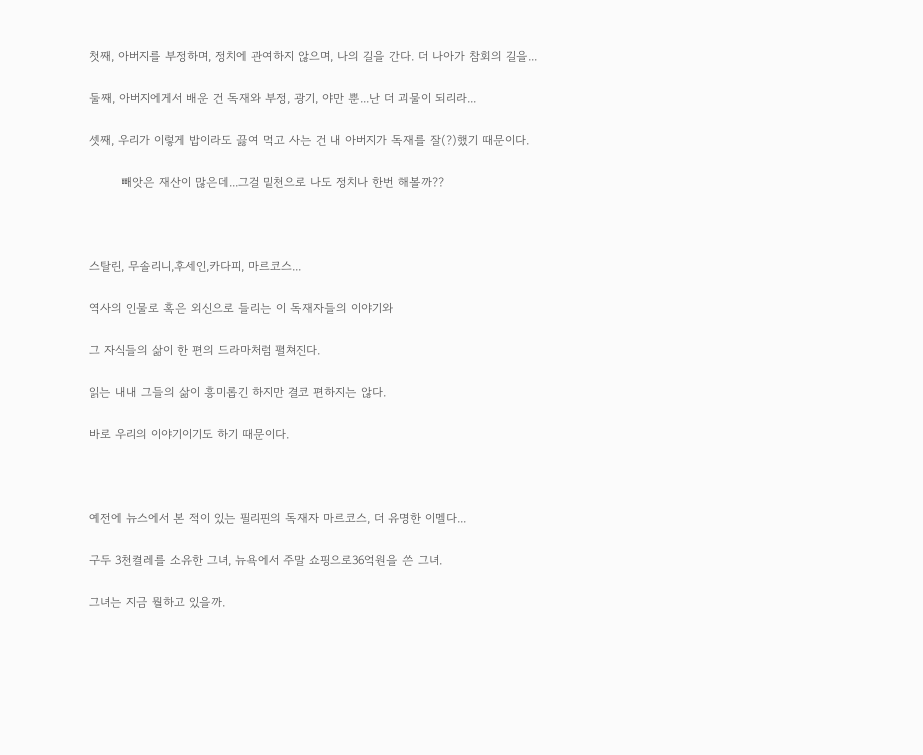첫째, 아버지를 부정하며, 정치에 관여하지 않으며, 나의 길을 간다. 더 나아가 참회의 길을...

둘째, 아버지에게서 배운 건 독재와 부정, 광기, 야만 뿐...난 더 괴물이 되리라...

셋째, 우리가 이렇게 밥이라도 끓여 먹고 사는 건 내 아버지가 독재를 잘(?)했기 때문이다.

        빼앗은 재산이 많은데...그걸 밑천으로 나도 정치나 한번 해볼까??



스탈린, 무솔리니,후세인,카다피, 마르코스...

역사의 인물로 혹은 외신으로 들리는 이 독재자들의 이야기와

그 자식들의 삶이 한 편의 드라마처럼 펼쳐진다.

읽는 내내 그들의 삶이 흥미롭긴 하지만 결코 편하지는 않다.

바로 우리의 이야기이기도 하기 때문이다.



예전에 뉴스에서 본 적이 있는 필리핀의 독재자 마르코스, 더 유명한 이멜다...

구두 3천켤레를 소유한 그녀, 뉴욕에서 주말 쇼핑으로36억원을 쓴 그녀.

그녀는 지금 뭘하고 있을까.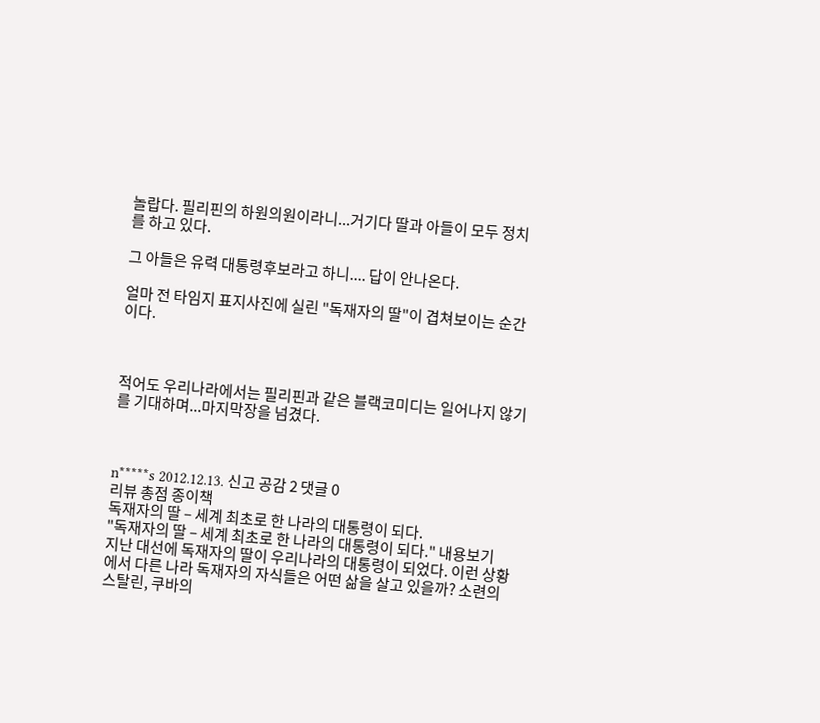놀랍다. 필리핀의 하원의원이라니...거기다 딸과 아들이 모두 정치를 하고 있다.

그 아들은 유력 대통령후보라고 하니.... 답이 안나온다.

얼마 전 타임지 표지사진에 실린 "독재자의 딸"이 겹쳐보이는 순간이다.



적어도 우리나라에서는 필리핀과 같은 블랙코미디는 일어나지 않기를 기대하며...마지막장을 넘겼다.



n*****s 2012.12.13. 신고 공감 2 댓글 0
리뷰 총점 종이책
독재자의 딸 – 세계 최초로 한 나라의 대통령이 되다.
"독재자의 딸 – 세계 최초로 한 나라의 대통령이 되다." 내용보기
지난 대선에 독재자의 딸이 우리나라의 대통령이 되었다. 이런 상황에서 다른 나라 독재자의 자식들은 어떤 삶을 살고 있을까? 소련의 스탈린, 쿠바의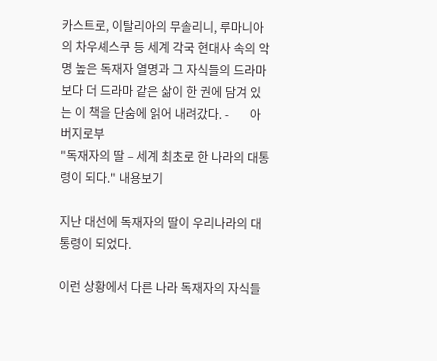카스트로, 이탈리아의 무솔리니, 루마니아의 차우셰스쿠 등 세계 각국 현대사 속의 악명 높은 독재자 열명과 그 자식들의 드라마 보다 더 드라마 같은 삶이 한 권에 담겨 있는 이 책을 단숨에 읽어 내려갔다. -       아버지로부
"독재자의 딸 – 세계 최초로 한 나라의 대통령이 되다." 내용보기

지난 대선에 독재자의 딸이 우리나라의 대통령이 되었다.

이런 상황에서 다른 나라 독재자의 자식들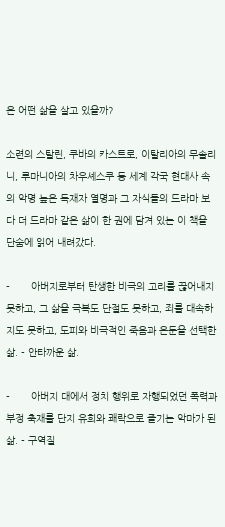은 어떤 삶을 살고 있을까?

소련의 스탈린, 쿠바의 카스트로, 이탈리아의 무솔리니, 루마니아의 차우셰스쿠 등 세계 각국 현대사 속의 악명 높은 독재자 열명과 그 자식들의 드라마 보다 더 드라마 같은 삶이 한 권에 담겨 있는 이 책을 단숨에 읽어 내려갔다.

-       아버지로부터 탄생한 비극의 고리를 끊어내지 못하고, 그 삶을 극복도 단절도 못하고, 죄를 대속하지도 못하고, 도피와 비극적인 죽음과 은둔을 선택한 삶. - 안타까운 삶.

-       아버지 대에서 정치 행위로 자행되었던 폭력과 부정 축재를 단지 유희와 쾌락으로 즐기는 악마가 된 삶. - 구역질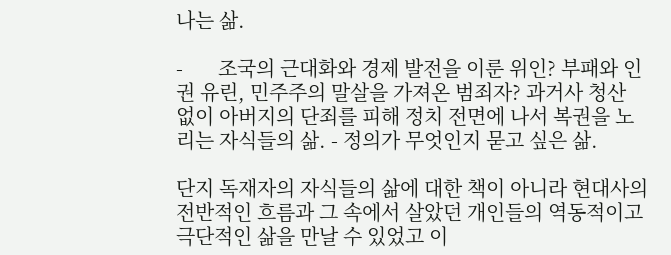나는 삶.

-       조국의 근대화와 경제 발전을 이룬 위인? 부패와 인권 유린, 민주주의 말살을 가져온 범죄자? 과거사 청산 없이 아버지의 단죄를 피해 정치 전면에 나서 복권을 노리는 자식들의 삶. - 정의가 무엇인지 묻고 싶은 삶.

단지 독재자의 자식들의 삶에 대한 책이 아니라 현대사의 전반적인 흐름과 그 속에서 살았던 개인들의 역동적이고 극단적인 삶을 만날 수 있었고 이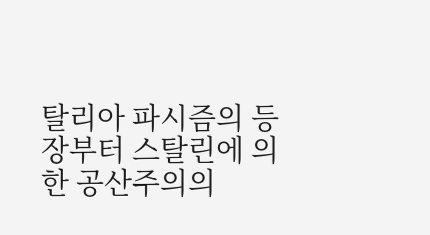탈리아 파시즘의 등장부터 스탈린에 의한 공산주의의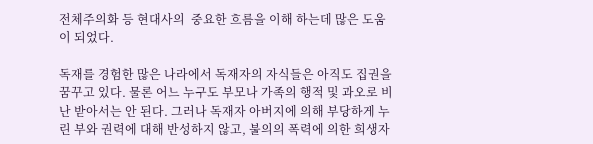전체주의화 등 현대사의  중요한 흐름을 이해 하는데 많은 도움이 되었다.

독재를 경험한 많은 나라에서 독재자의 자식들은 아직도 집권을 꿈꾸고 있다. 물론 어느 누구도 부모나 가족의 행적 및 과오로 비난 받아서는 안 된다. 그러나 독재자 아버지에 의해 부당하게 누린 부와 권력에 대해 반성하지 않고, 불의의 폭력에 의한 희생자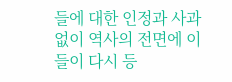들에 대한 인정과 사과 없이 역사의 전면에 이들이 다시 등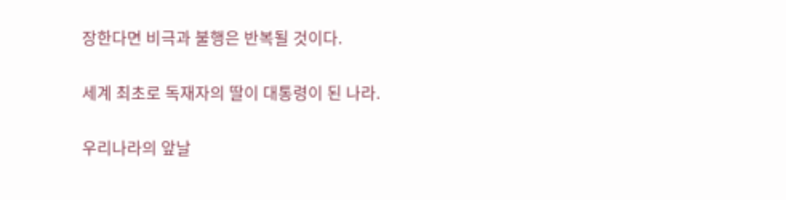장한다면 비극과 불행은 반복될 것이다.

세계 최초로 독재자의 딸이 대통령이 된 나라.

우리나라의 앞날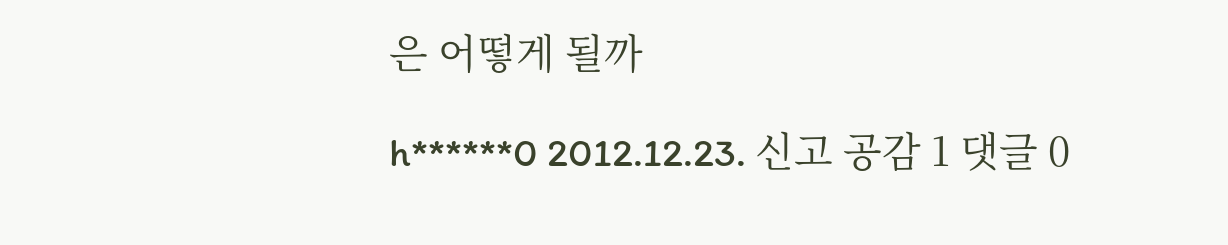은 어떻게 될까

h******0 2012.12.23. 신고 공감 1 댓글 0